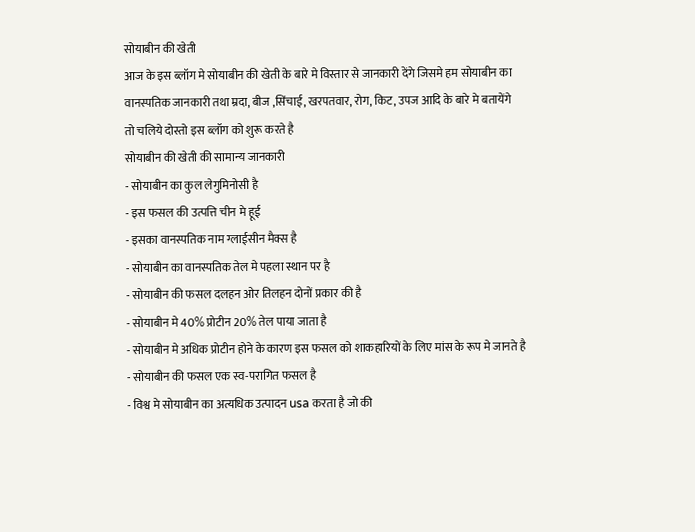सोयाबीन की खेती
आज के इस ब्लॉग मे सोयाबीन की खेती के बारे मे विस्तार से जानकारी देंगे जिसमे हम सोयाबीन का वानस्पतिक जानकारी तथा म्रदा, बीज ,सिंचाई, खरपतवार, रोग, किट, उपज आदि के बारे मे बतायेंगे
तो चलिये दोस्तो इस ब्लॉग को शुरू करते है
सोयाबीन की खेती की सामान्य जानकारी
- सोयाबीन का कुल लेगुमिनोसी है
- इस फसल की उत्पत्ति चीन मे हूई
- इसका वानस्पतिक नाम ग्लाईसीन मैक्स है
- सोयाबीन का वानस्पतिक तेल मे पहला स्थान पर है
- सोयाबीन की फसल दलहन ओर तिलहन दोनों प्रकार की है
- सोयाबीन मे 40% प्रोटीन 20% तेल पाया जाता है
- सोयाबीन मे अधिक प्रोटीन होने के कारण इस फसल को शाकहारियों के लिए मांस के रूप मे जानते है
- सोयाबीन की फसल एक स्व-परागित फसल है
- विश्व मे सोयाबीन का अत्यधिक उत्पादन usa करता है जो की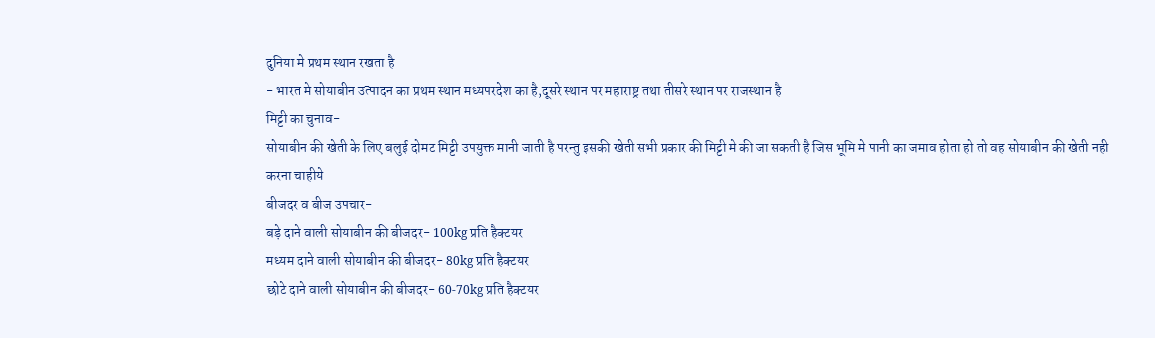दुनिया मे प्रथम स्थान रखता है
- भारत मे सोयाबीन उत्पादन का प्रथम स्थान मध्यपरदेश का है,दूसरे स्थान पर महाराष्ट्र तथा तीसरे स्थान पर राजस्थान है
मिट्टी का चुनाव-
सोयाबीन की खेती के लिए बलुई दोमट मिट्टी उपयुक्त मानी जाती है परन्तु इसकी खेती सभी प्रकार की मिट्टी मे की जा सकती है जिस भूमि मे पानी का जमाव होता हो तो वह सोयाबीन की खेती नही करना चाहीये
बीजदर व बीज उपचार-
बड़े दाने वाली सोयाबीन की बीजदर- 100kg प्रति हैक्टयर
मध्यम दाने वाली सोयाबीन की बीजदर- 80kg प्रति हैक्टयर
छोटे दाने वाली सोयाबीन की बीजदर- 60-70kg प्रति हैक्टयर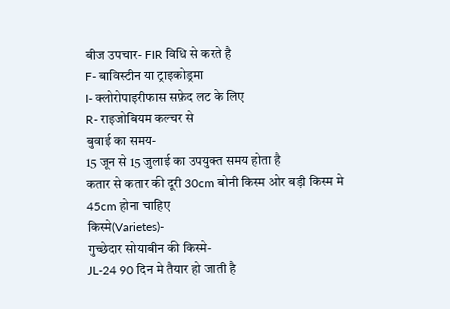बीज उपचार- FIR विधि से करते है
F- बाविस्टीन या ट्राइकोड्रमा
I- क्लोरोपाइरीफास सफ़ेद लट के लिए
R- राइजोबियम कल्चर से
बुवाई का समय-
15 जून से 15 जुलाई का उपयुक्त समय होता है
कतार से कतार की दूरी 30cm बोनी किस्म ओर बड़ी किस्म मे 45cm होना चाहिए
किस्मे(Varietes)-
गुच्छेदार सोयाबीन की किस्मे-
JL-24 90 दिन मे तैयार हो जाती है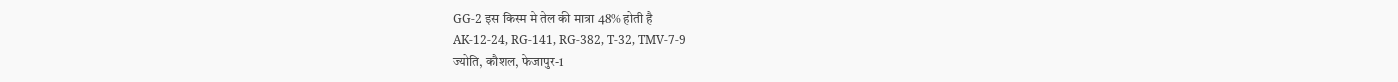GG-2 इस किस्म मे तेल की मात्रा 48% होती है
AK-12-24, RG-141, RG-382, T-32, TMV-7-9
ज्योति, कौशल, फेजापुर-1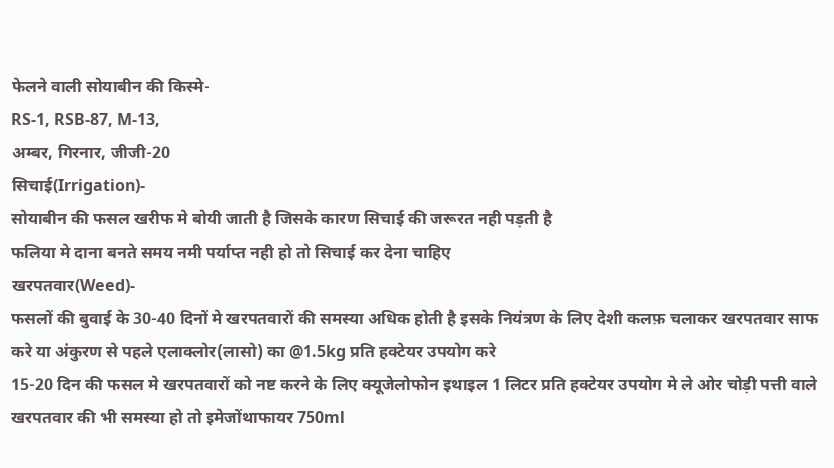फेलने वाली सोयाबीन की किस्मे-
RS-1, RSB-87, M-13,
अम्बर, गिरनार, जीजी-20
सिचाई(Irrigation)-
सोयाबीन की फसल खरीफ मे बोयी जाती है जिसके कारण सिचाई की जरूरत नही पड़ती है
फलिया मे दाना बनते समय नमी पर्याप्त नही हो तो सिचाई कर देना चाहिए
खरपतवार(Weed)-
फसलों की बुवाई के 30-40 दिनों मे खरपतवारों की समस्या अधिक होती है इसके नियंत्रण के लिए देशी कलफ़ चलाकर खरपतवार साफ करे या अंकुरण से पहले एलाक्लोर(लासो) का @1.5kg प्रति हक्टेयर उपयोग करे
15-20 दिन की फसल मे खरपतवारों को नष्ट करने के लिए क्यूजेलोफोन इथाइल 1 लिटर प्रति हक्टेयर उपयोग मे ले ओर चोड़ी पत्ती वाले खरपतवार की भी समस्या हो तो इमेजोंथाफायर 750ml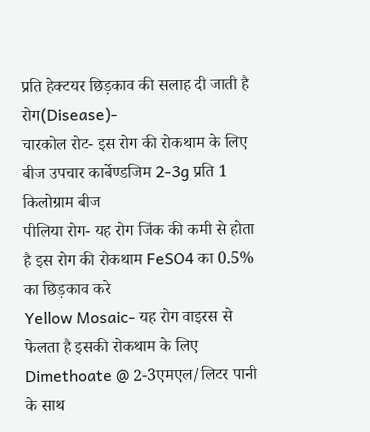प्रति हेक्टयर छिड़काव की सलाह दी जाती है
रोग(Disease)-
चारकोल रोट- इस रोग की रोकथाम के लिए बीज उपचार कार्बेण्डजिम 2-3g प्रति 1 किलोग्राम बीज
पीलिया रोग- यह रोग जिंक की कमी से होता है इस रोग की रोकथाम FeSO4 का 0.5% का छिड़काव करे
Yellow Mosaic- यह रोग वाइरस से फेलता है इसकी रोकथाम के लिए Dimethoate @ 2-3एमएल/लिटर पानी के साथ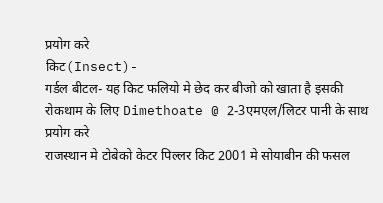प्रयोग करे
किट(Insect)-
गर्डल बीटल- यह किट फलियो मे छेद कर बीजो को खाता है इसकी रोकथाम के लिए Dimethoate @ 2-3एमएल/लिटर पानी के साथ प्रयोग करे
राजस्थान मे टोबेको केटर पिल्लर किट 2001 मे सोयाबीन की फसल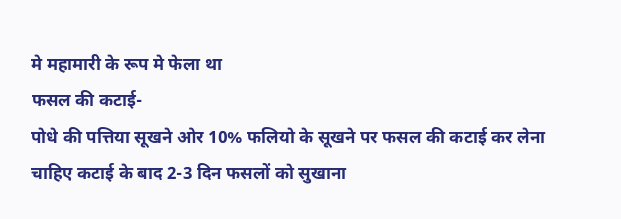मे महामारी के रूप मे फेला था
फसल की कटाई-
पोधे की पत्तिया सूखने ओर 10% फलियो के सूखने पर फसल की कटाई कर लेना चाहिए कटाई के बाद 2-3 दिन फसलों को सुखाना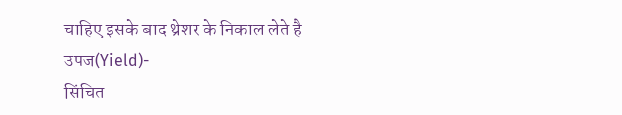चाहिए इसके बाद थ्रेशर के निकाल लेते है
उपज(Yield)-
सिंचित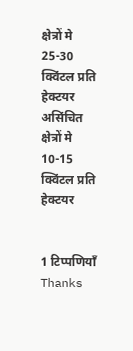क्षेत्रों मे 25-30 क्विंटल प्रति हेक्टयर
असिंचित क्षेत्रों मे 10-15 क्विंटल प्रति हेक्टयर


1 टिप्पणियाँ
Thanks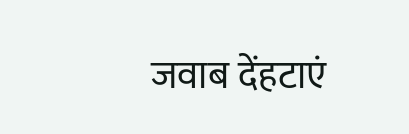जवाब देंहटाएं